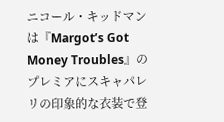ニコール・キッドマンは『Margot’s Got Money Troubles』のプレミアにスキャパレリの印象的な衣装で登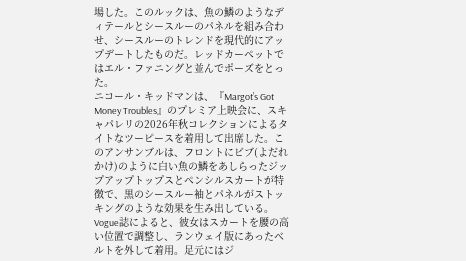場した。このルックは、魚の鱗のようなディテールとシースルーのパネルを組み合わせ、シースルーのトレンドを現代的にアップデートしたものだ。レッドカーペットではエル・ファニングと並んでポーズをとった。
ニコール・キッドマンは、『Margot’s Got Money Troubles』のプレミア上映会に、スキャパレリの2026年秋コレクションによるタイトなツーピースを着用して出席した。このアンサンブルは、フロントにビブ(よだれかけ)のように白い魚の鱗をあしらったジップアップトップスとペンシルスカートが特徴で、黒のシースルー袖とパネルがストッキングのような効果を生み出している。Vogue誌によると、彼女はスカートを腰の高い位置で調整し、ランウェイ版にあったベルトを外して着用。足元にはジ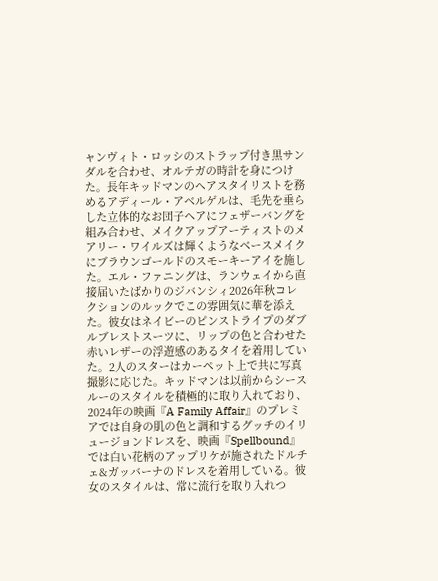ャンヴィト・ロッシのストラップ付き黒サンダルを合わせ、オルテガの時計を身につけた。長年キッドマンのヘアスタイリストを務めるアディール・アベルゲルは、毛先を垂らした立体的なお団子ヘアにフェザーバングを組み合わせ、メイクアップアーティストのメアリー・ワイルズは輝くようなベースメイクにブラウンゴールドのスモーキーアイを施した。エル・ファニングは、ランウェイから直接届いたばかりのジバンシィ2026年秋コレクションのルックでこの雰囲気に華を添えた。彼女はネイビーのピンストライプのダブルブレストスーツに、リップの色と合わせた赤いレザーの浮遊感のあるタイを着用していた。2人のスターはカーペット上で共に写真撮影に応じた。キッドマンは以前からシースルーのスタイルを積極的に取り入れており、2024年の映画『A Family Affair』のプレミアでは自身の肌の色と調和するグッチのイリュージョンドレスを、映画『Spellbound』では白い花柄のアップリケが施されたドルチェ&ガッバーナのドレスを着用している。彼女のスタイルは、常に流行を取り入れつ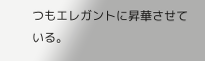つもエレガントに昇華させている。